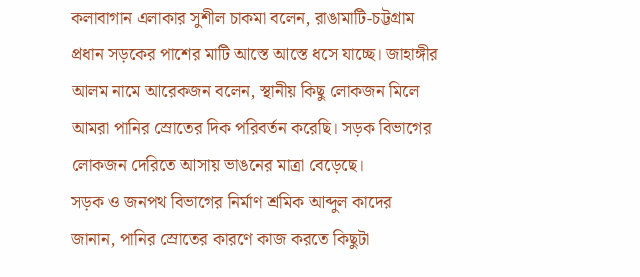কলাবাগান এলাকার সুশীল চাকমা বলেন, রাঙামাটি-চট্টগ্রাম প্রধান সড়কের পাশের মাটি আস্তে আস্তে ধসে যাচ্ছে। জাহাঙ্গীর আলম নামে আরেকজন বলেন, স্থানীয় কিছু লোকজন মিলে আমরা পানির স্রোতের দিক পরিবর্তন করেছি। সড়ক বিভাগের লোকজন দেরিতে আসায় ভাঙনের মাত্রা বেড়েছে।
সড়ক ও জনপথ বিভাগের নির্মাণ শ্রমিক আব্দুল কাদের জানান, পানির স্রোতের কারণে কাজ করতে কিছুটা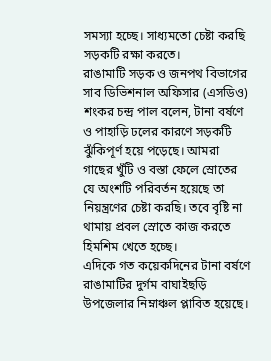সমস্যা হচ্ছে। সাধ্যমতো চেষ্টা করছি সড়কটি রক্ষা করতে।
রাঙামাটি সড়ক ও জনপথ বিভাগের সাব ডিভিশনাল অফিসার (এসডিও) শংকর চন্দ্র পাল বলেন, টানা বর্ষণে ও পাহাড়ি ঢলের কারণে সড়কটি ঝুঁকিপূর্ণ হয়ে পড়েছে। আমরা গাছের খুঁটি ও বস্তা ফেলে স্রোতের যে অংশটি পরিবর্তন হয়েছে তা নিয়ন্ত্রণের চেষ্টা করছি। তবে বৃষ্টি না থামায় প্রবল স্রোতে কাজ করতে হিমশিম খেতে হচ্ছে।
এদিকে গত কয়েকদিনের টানা বর্ষণে রাঙামাটির দুর্গম বাঘাইছড়ি উপজেলার নিম্নাঞ্চল প্লাবিত হয়েছে।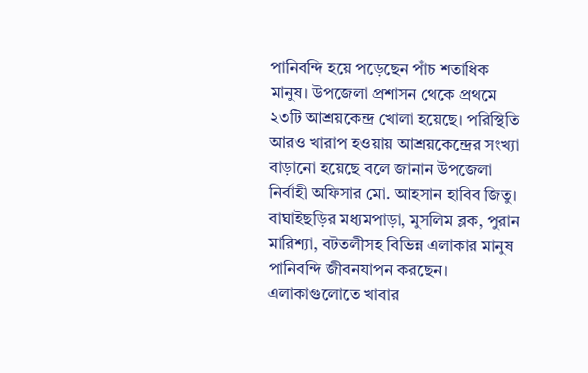পানিবন্দি হয়ে পড়েছেন পাঁচ শতাধিক মানুষ। উপজেলা প্রশাসন থেকে প্রথমে ২৩টি আশ্রয়কেন্দ্র খোলা হয়েছে। পরিস্থিতি আরও খারাপ হওয়ায় আশ্রয়কেন্দ্রের সংখ্যা বাড়ানো হয়েছে বলে জানান উপজেলা নির্বাহী অফিসার মো. আহসান হাবিব জিতু।
বাঘাইছড়ির মধ্যমপাড়া, মুসলিম ব্লক, পুরান মারিশ্যা, বটতলীসহ বিভিন্ন এলাকার মানুষ পানিবন্দি জীবনযাপন করছেন। এলাকাগুলোতে খাবার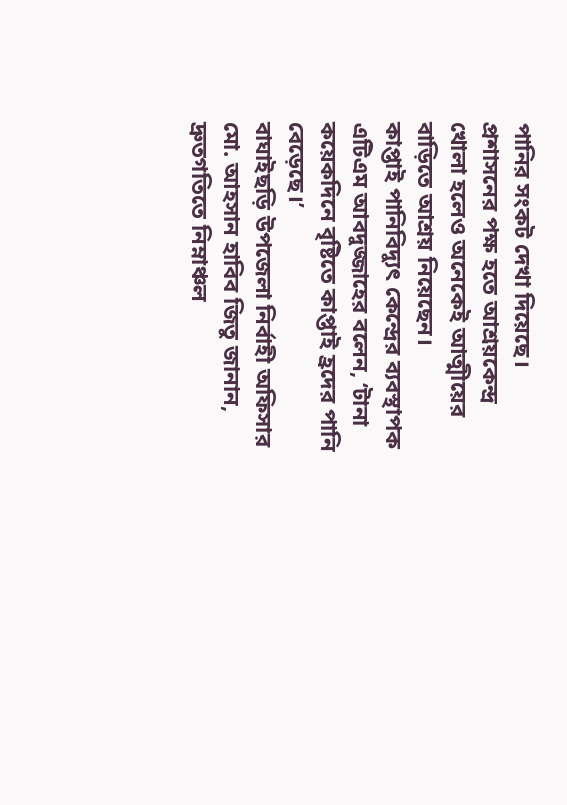পানির সংকট দেখা দিয়েছে। প্রশাসনের পক্ষ হতে আশ্রয়কেন্দ্র খোলা হলেও অনেকেই আত্মীয়ের বাড়িতে আশ্রয় নিয়েছেন।
কাপ্তাই পানিবিদ্যুৎ কেন্দ্রের ব্যবস্থাপক এটিএম আবদুজ্জাহের বলেন, ‘টানা কয়েকদিনে বৃষ্টিতে কাপ্তাই হ্রদের পানি বেড়েছে।’
বাঘাইছড়ি উপজেলা নির্বাহী অফিসার মো. আহসান হাবিব জিতু জানান, দ্রুতগতিতে নিম্নাঞ্চল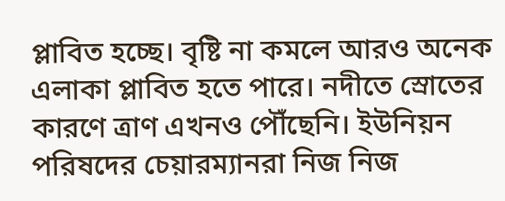প্লাবিত হচ্ছে। বৃষ্টি না কমলে আরও অনেক এলাকা প্লাবিত হতে পারে। নদীতে স্রোতের কারণে ত্রাণ এখনও পৌঁছেনি। ইউনিয়ন পরিষদের চেয়ারম্যানরা নিজ নিজ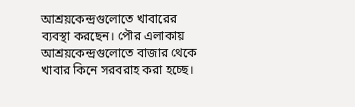আশ্রয়কেন্দ্রগুলোতে খাবারের ব্যবস্থা করছেন। পৌর এলাকায় আশ্রয়কেন্দ্রগুলোতে বাজার থেকে খাবার কিনে সরবরাহ করা হচ্ছে।